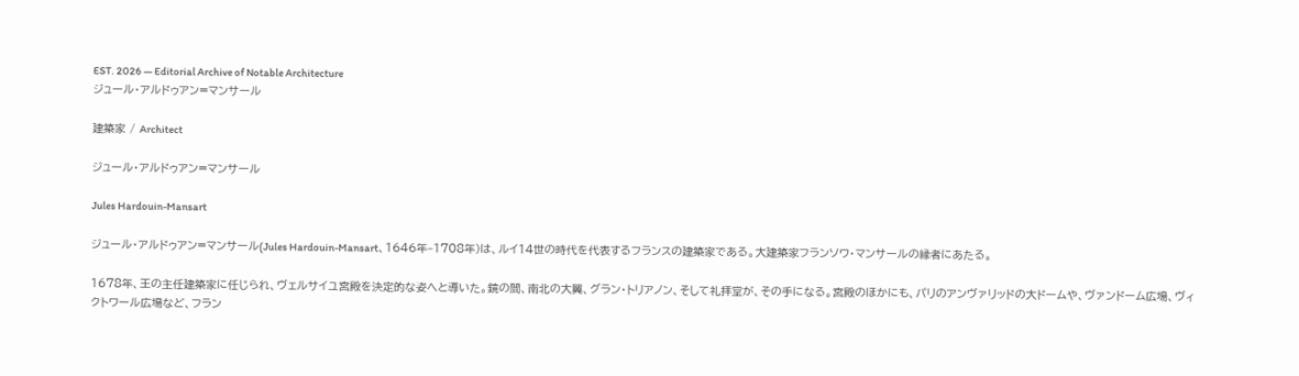EST. 2026 — Editorial Archive of Notable Architecture
ジュール・アルドゥアン=マンサール

建築家 / Architect

ジュール・アルドゥアン=マンサール

Jules Hardouin-Mansart

ジュール・アルドゥアン=マンサール(Jules Hardouin-Mansart、1646年–1708年)は、ルイ14世の時代を代表するフランスの建築家である。大建築家フランソワ・マンサールの縁者にあたる。

1678年、王の主任建築家に任じられ、ヴェルサイユ宮殿を決定的な姿へと導いた。鏡の間、南北の大翼、グラン・トリアノン、そして礼拝堂が、その手になる。宮殿のほかにも、パリのアンヴァリッドの大ドームや、ヴァンドーム広場、ヴィクトワール広場など、フラン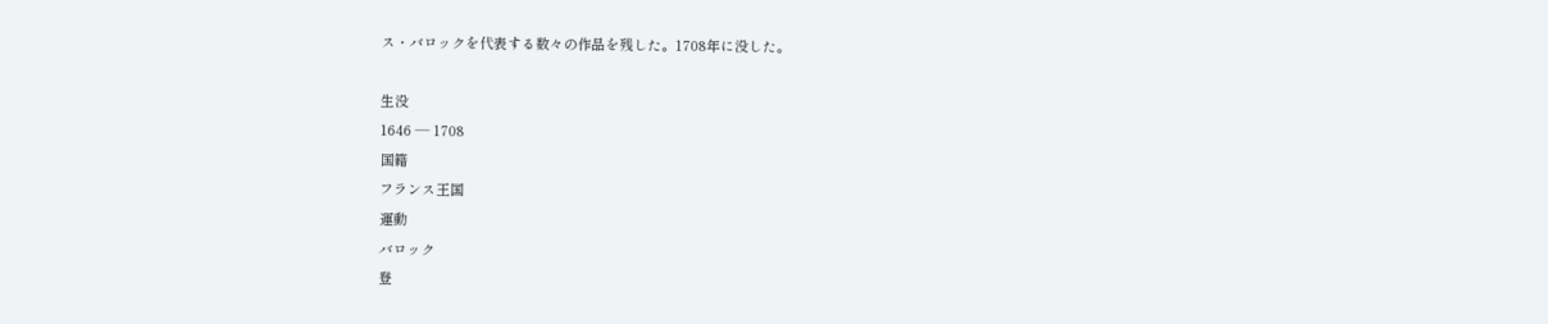ス・バロックを代表する数々の作品を残した。1708年に没した。

生没
1646 — 1708
国籍
フランス王国
運動
バロック
登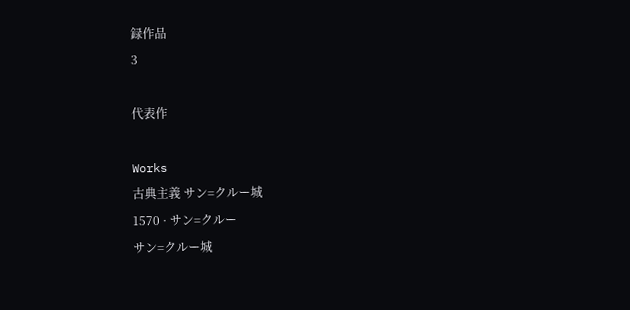録作品
3

代表作

Works
古典主義 サン=クルー城
1570 · サン=クルー
サン=クルー城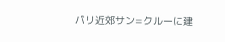パリ近郊サン=クルーに建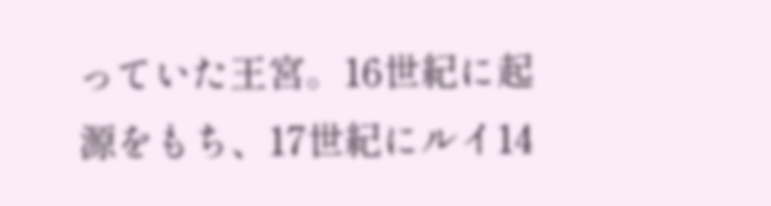っていた王宮。16世紀に起源をもち、17世紀にルイ14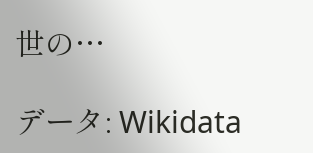世の…

データ: Wikidata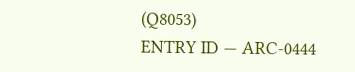(Q8053)
ENTRY ID — ARC-0444